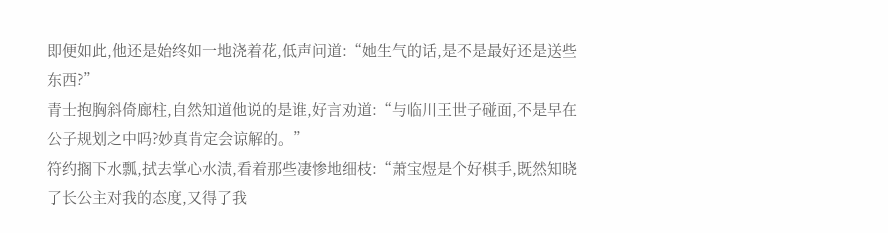即便如此,他还是始终如一地浇着花,低声问道:“她生气的话,是不是最好还是送些东西?”
青士抱胸斜倚廊柱,自然知道他说的是谁,好言劝道:“与临川王世子碰面,不是早在公子规划之中吗?妙真肯定会谅解的。”
符约搁下水瓢,拭去掌心水渍,看着那些凄惨地细枝:“萧宝煜是个好棋手,既然知晓了长公主对我的态度,又得了我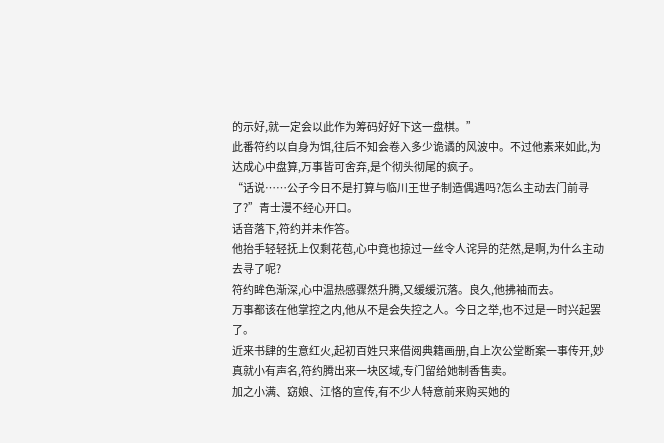的示好,就一定会以此作为筹码好好下这一盘棋。”
此番符约以自身为饵,往后不知会卷入多少诡谲的风波中。不过他素来如此,为达成心中盘算,万事皆可舍弃,是个彻头彻尾的疯子。
“话说……公子今日不是打算与临川王世子制造偶遇吗?怎么主动去门前寻了?”青士漫不经心开口。
话音落下,符约并未作答。
他抬手轻轻抚上仅剩花苞,心中竟也掠过一丝令人诧异的茫然,是啊,为什么主动去寻了呢?
符约眸色渐深,心中温热感骤然升腾,又缓缓沉落。良久,他拂袖而去。
万事都该在他掌控之内,他从不是会失控之人。今日之举,也不过是一时兴起罢了。
近来书肆的生意红火,起初百姓只来借阅典籍画册,自上次公堂断案一事传开,妙真就小有声名,符约腾出来一块区域,专门留给她制香售卖。
加之小满、窈娘、江恪的宣传,有不少人特意前来购买她的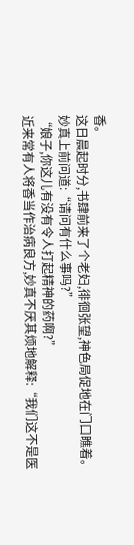香。
这日晨起时分,书肆前来了个老妇,徘徊张望,神色局促地在门口瞧着。
妙真上前问道:“请问有什么事吗?”
“娘子,你这儿有没有令人打起精神的药啊?”
近来常有人将香当作治病良方,妙真不厌其烦地解释:“我们这不是医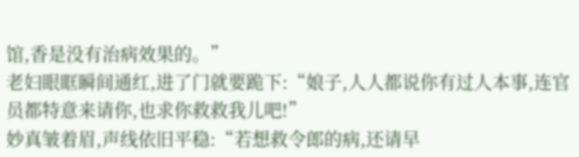馆,香是没有治病效果的。”
老妇眼眶瞬间通红,进了门就要跪下:“娘子,人人都说你有过人本事,连官员都特意来请你,也求你救救我儿吧!”
妙真皱着眉,声线依旧平稳:“若想救令郎的病,还请早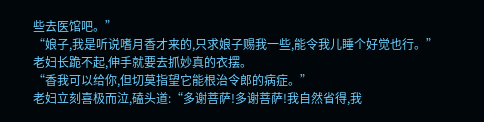些去医馆吧。”
“娘子,我是听说嗜月香才来的,只求娘子赐我一些,能令我儿睡个好觉也行。”老妇长跪不起,伸手就要去抓妙真的衣摆。
“香我可以给你,但切莫指望它能根治令郎的病症。”
老妇立刻喜极而泣,磕头道:“多谢菩萨!多谢菩萨!我自然省得,我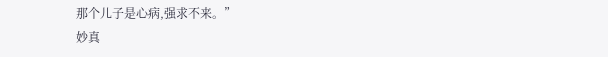那个儿子是心病,强求不来。”
妙真